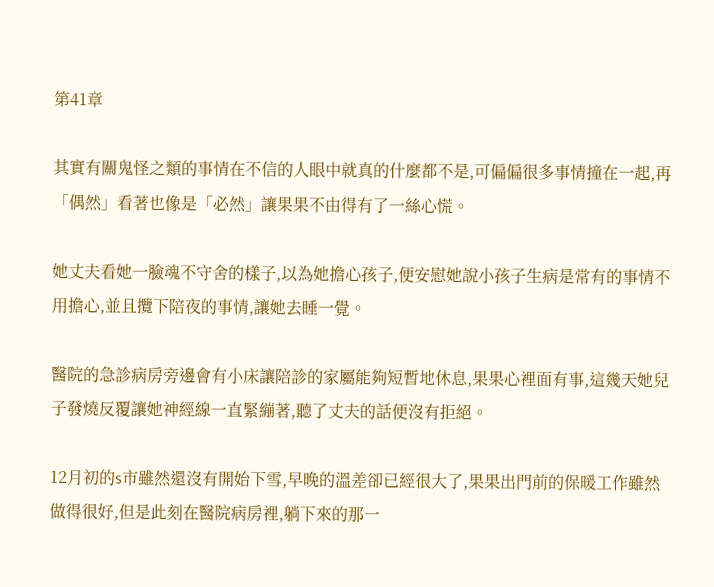第41章

其實有關鬼怪之類的事情在不信的人眼中就真的什麼都不是,可偏偏很多事情撞在一起,再「偶然」看著也像是「必然」讓果果不由得有了一絲心慌。

她丈夫看她一臉魂不守舍的樣子,以為她擔心孩子,便安慰她說小孩子生病是常有的事情不用擔心,並且攬下陪夜的事情,讓她去睡一覺。

醫院的急診病房旁邊會有小床讓陪診的家屬能夠短暫地休息,果果心裡面有事,這幾天她兒子發燒反覆讓她神經線一直緊繃著,聽了丈夫的話便沒有拒絕。

12月初的s市雖然還沒有開始下雪,早晚的溫差卻已經很大了,果果出門前的保暖工作雖然做得很好,但是此刻在醫院病房裡,躺下來的那一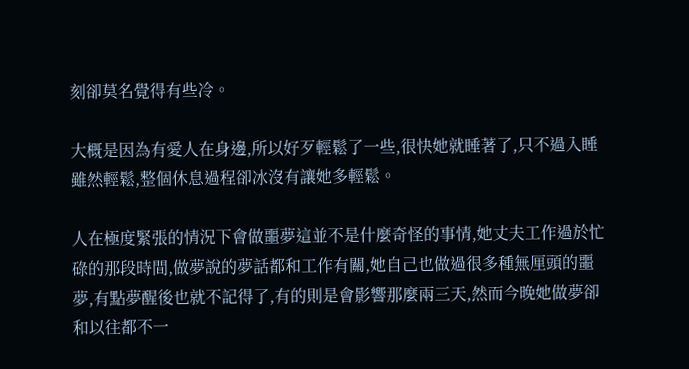刻卻莫名覺得有些冷。

大概是因為有愛人在身邊,所以好歹輕鬆了一些,很快她就睡著了,只不過入睡雖然輕鬆,整個休息過程卻冰沒有讓她多輕鬆。

人在極度緊張的情況下會做噩夢這並不是什麼奇怪的事情,她丈夫工作過於忙碌的那段時間,做夢說的夢話都和工作有關,她自己也做過很多種無厘頭的噩夢,有點夢醒後也就不記得了,有的則是會影響那麼兩三天,然而今晚她做夢卻和以往都不一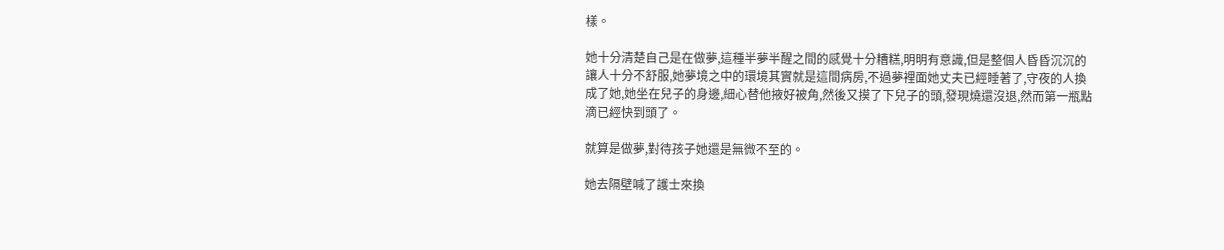樣。

她十分清楚自己是在做夢,這種半夢半醒之間的感覺十分糟糕,明明有意識,但是整個人昏昏沉沉的讓人十分不舒服,她夢境之中的環境其實就是這間病房,不過夢裡面她丈夫已經睡著了,守夜的人換成了她,她坐在兒子的身邊,細心替他掖好被角,然後又摸了下兒子的頭,發現燒還沒退,然而第一瓶點滴已經快到頭了。

就算是做夢,對待孩子她還是無微不至的。

她去隔壁喊了護士來換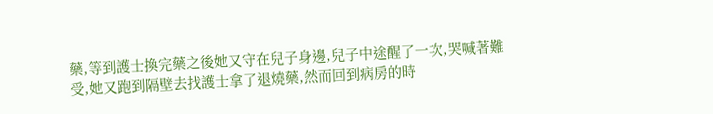藥,等到護士換完藥之後她又守在兒子身邊,兒子中途醒了一次,哭喊著難受,她又跑到隔壁去找護士拿了退燒藥,然而回到病房的時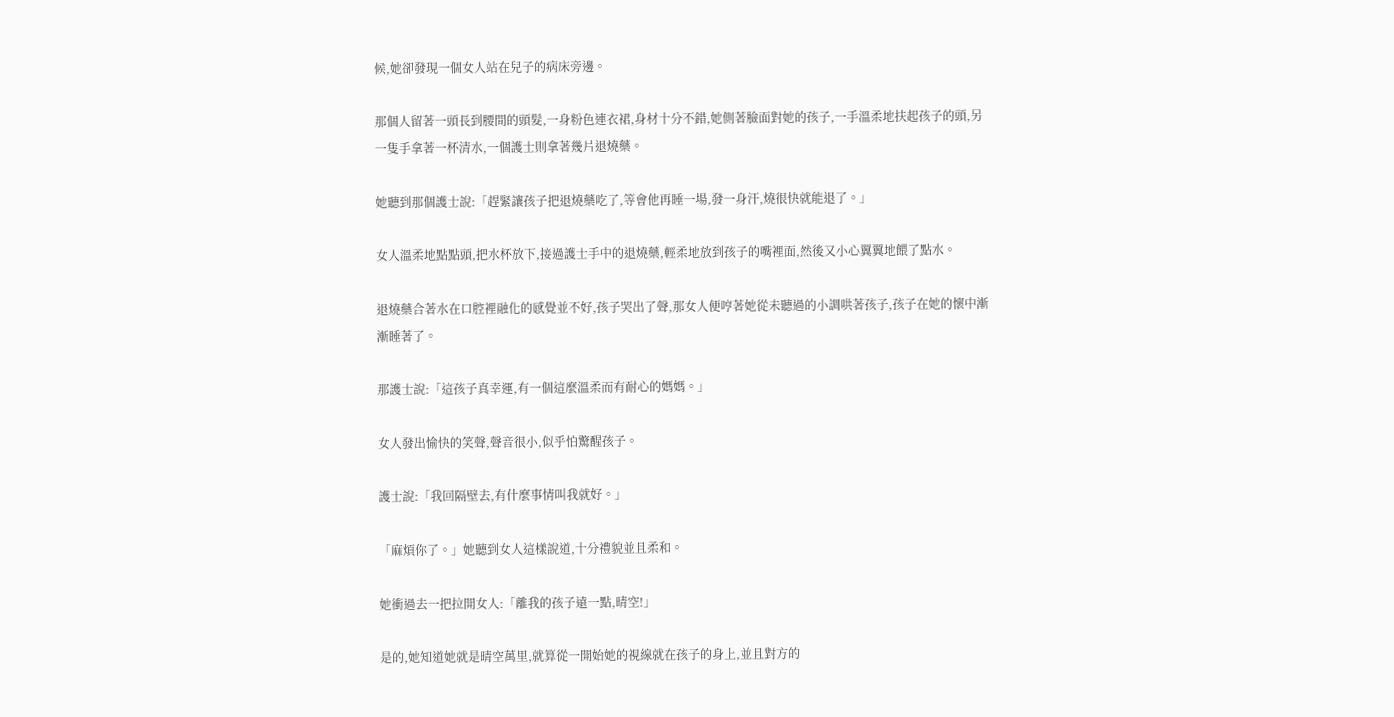候,她卻發現一個女人站在兒子的病床旁邊。

那個人留著一頭長到腰間的頭髮,一身粉色連衣裙,身材十分不錯,她側著臉面對她的孩子,一手溫柔地扶起孩子的頭,另一隻手拿著一杯清水,一個護士則拿著幾片退燒藥。

她聽到那個護士說:「趕緊讓孩子把退燒藥吃了,等會他再睡一場,發一身汗,燒很快就能退了。」

女人溫柔地點點頭,把水杯放下,接過護士手中的退燒藥,輕柔地放到孩子的嘴裡面,然後又小心翼翼地餵了點水。

退燒藥合著水在口腔裡融化的感覺並不好,孩子哭出了聲,那女人便哼著她從未聽過的小調哄著孩子,孩子在她的懷中漸漸睡著了。

那護士說:「這孩子真幸運,有一個這麼溫柔而有耐心的媽媽。」

女人發出愉快的笑聲,聲音很小,似乎怕驚醒孩子。

護士說:「我回隔壁去,有什麼事情叫我就好。」

「麻煩你了。」她聽到女人這樣說道,十分禮貌並且柔和。

她衝過去一把拉開女人:「離我的孩子遠一點,晴空!」

是的,她知道她就是晴空萬里,就算從一開始她的視線就在孩子的身上,並且對方的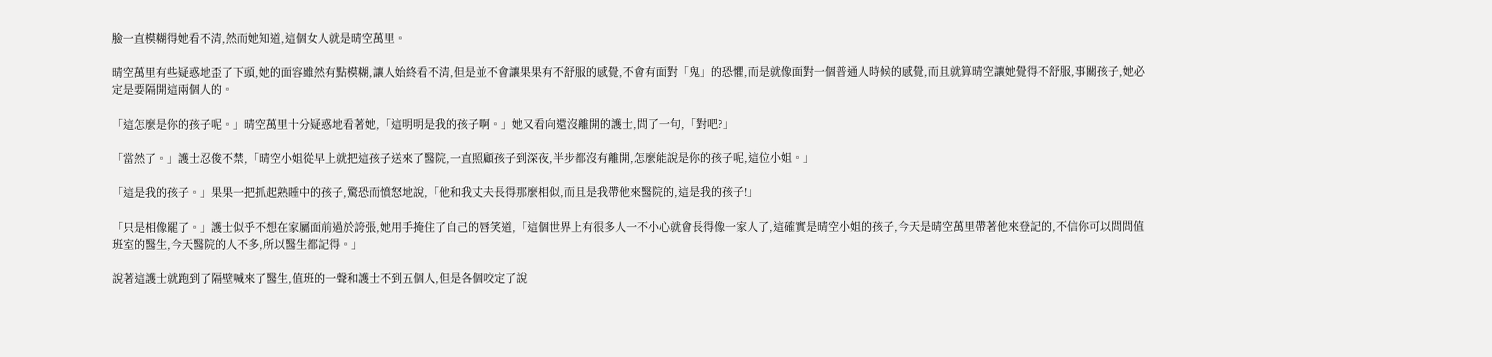臉一直模糊得她看不清,然而她知道,這個女人就是晴空萬里。

晴空萬里有些疑惑地歪了下頭,她的面容雖然有點模糊,讓人始終看不清,但是並不會讓果果有不舒服的感覺,不會有面對「鬼」的恐懼,而是就像面對一個普通人時候的感覺,而且就算晴空讓她覺得不舒服,事關孩子,她必定是要隔開這兩個人的。

「這怎麼是你的孩子呢。」晴空萬里十分疑惑地看著她,「這明明是我的孩子啊。」她又看向還沒離開的護士,問了一句,「對吧?」

「當然了。」護士忍俊不禁,「晴空小姐從早上就把這孩子送來了醫院,一直照顧孩子到深夜,半步都沒有離開,怎麼能說是你的孩子呢,這位小姐。」

「這是我的孩子。」果果一把抓起熟睡中的孩子,驚恐而憤怒地說,「他和我丈夫長得那麼相似,而且是我帶他來醫院的,這是我的孩子!」

「只是相像罷了。」護士似乎不想在家屬面前過於誇張,她用手掩住了自己的唇笑道,「這個世界上有很多人一不小心就會長得像一家人了,這確實是晴空小姐的孩子,今天是晴空萬里帶著他來登記的,不信你可以問問值班室的醫生,今天醫院的人不多,所以醫生都記得。」

說著這護士就跑到了隔壁喊來了醫生,值班的一聲和護士不到五個人,但是各個咬定了說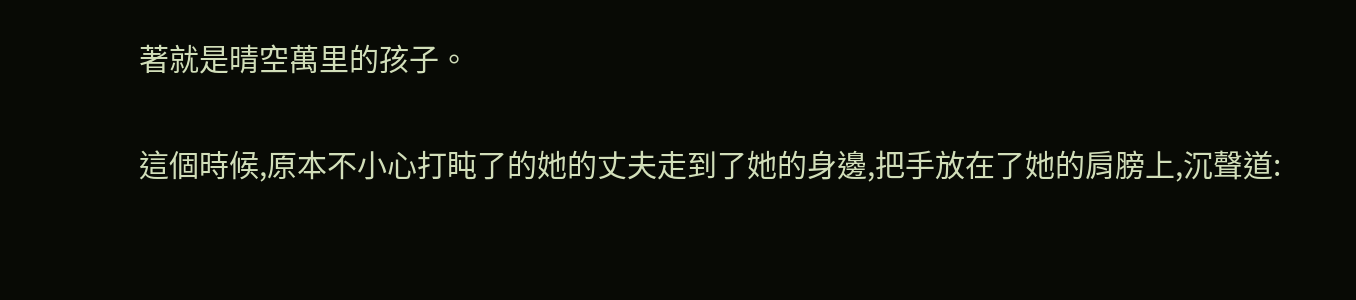著就是晴空萬里的孩子。

這個時候,原本不小心打盹了的她的丈夫走到了她的身邊,把手放在了她的肩膀上,沉聲道: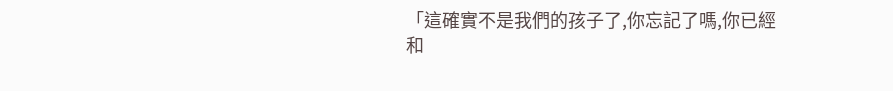「這確實不是我們的孩子了,你忘記了嗎,你已經和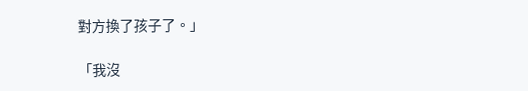對方換了孩子了。」

「我沒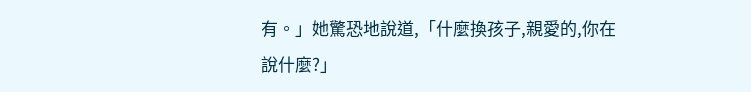有。」她驚恐地說道,「什麼換孩子,親愛的,你在說什麼?」